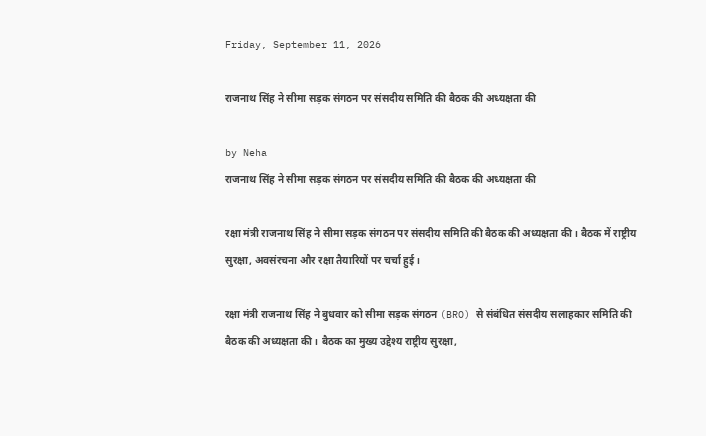Friday, September 11, 2026

राजनाथ सिंह ने सीमा सड़क संगठन पर संसदीय समिति की बैठक की अध्यक्षता की

by Neha
राजनाथ सिंह ने सीमा सड़क संगठन पर संसदीय समिति की बैठक की अध्यक्षता की

रक्षा मंत्री राजनाथ सिंह ने सीमा सड़क संगठन पर संसदीय समिति की बैठक की अध्यक्षता की। बैठक में राष्ट्रीय सुरक्षा, अवसंरचना और रक्षा तैयारियों पर चर्चा हुई।

रक्षा मंत्री राजनाथ सिंह ने बुधवार को सीमा सड़क संगठन (BRO) से संबंधित संसदीय सलाहकार समिति की बैठक की अध्यक्षता की। बैठक का मुख्य उद्देश्य राष्ट्रीय सुरक्षा,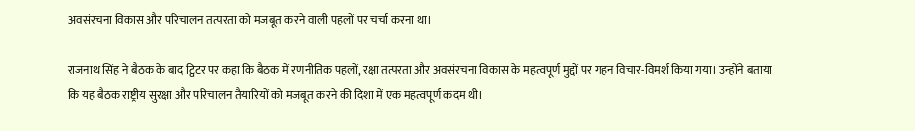अवसंरचना विकास और परिचालन तत्परता को मजबूत करने वाली पहलों पर चर्चा करना था।

राजनाथ सिंह ने बैठक के बाद ट्विटर पर कहा कि बैठक में रणनीतिक पहलों, रक्षा तत्परता और अवसंरचना विकास के महत्वपूर्ण मुद्दों पर गहन विचार-विमर्श किया गया। उन्होंने बताया कि यह बैठक राष्ट्रीय सुरक्षा और परिचालन तैयारियों को मजबूत करने की दिशा में एक महत्वपूर्ण कदम थी।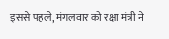इससे पहले, मंगलवार को रक्षा मंत्री ने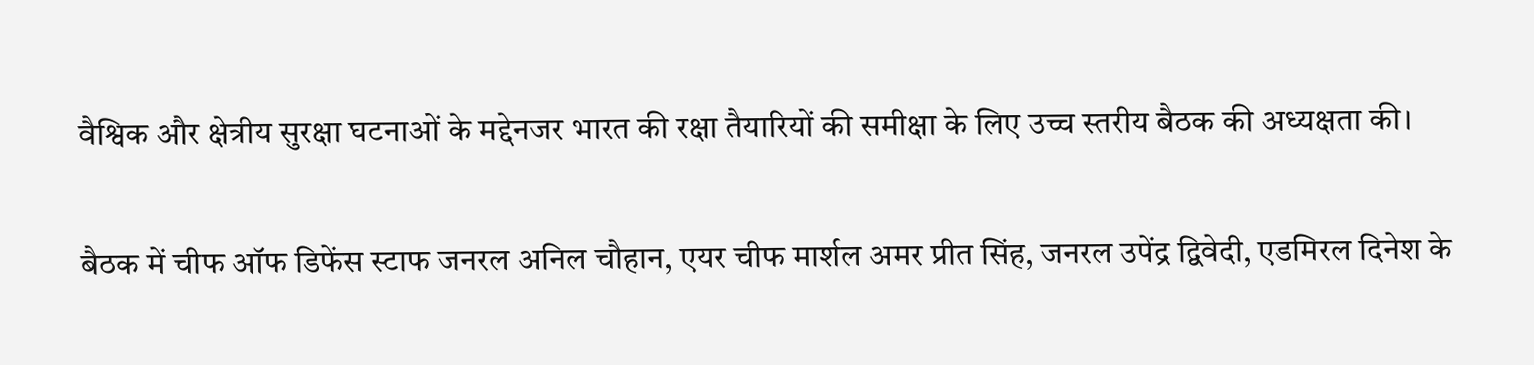वैश्विक और क्षेत्रीय सुरक्षा घटनाओं के मद्देनजर भारत की रक्षा तैयारियों की समीक्षा के लिए उच्च स्तरीय बैठक की अध्यक्षता की।

बैठक में चीफ ऑफ डिफेंस स्टाफ जनरल अनिल चौहान, एयर चीफ मार्शल अमर प्रीत सिंह, जनरल उपेंद्र द्विवेदी, एडमिरल दिनेश के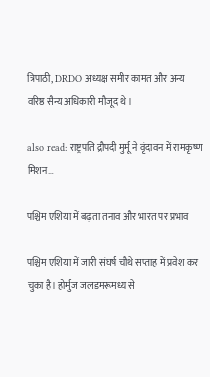त्रिपाठी, DRDO अध्यक्ष समीर कामत और अन्य वरिष्ठ सैन्य अधिकारी मौजूद थे।

also read: राष्ट्रपति द्रौपदी मुर्मू ने वृंदावन में रामकृष्ण मिशन…

पश्चिम एशिया में बढ़ता तनाव और भारत पर प्रभाव

पश्चिम एशिया में जारी संघर्ष चौथे सप्ताह में प्रवेश कर चुका है। होर्मुज जलडमरूमध्य से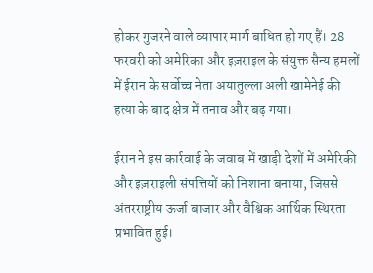होकर गुजरने वाले व्यापार मार्ग बाधित हो गए हैं। 28 फरवरी को अमेरिका और इज़राइल के संयुक्त सैन्य हमलों में ईरान के सर्वोच्च नेता अयातुल्ला अली खामेनेई की हत्या के बाद क्षेत्र में तनाव और बढ़ गया।

ईरान ने इस कार्रवाई के जवाब में खाड़ी देशों में अमेरिकी और इज़राइली संपत्तियों को निशाना बनाया, जिससे अंतरराष्ट्रीय ऊर्जा बाजार और वैश्विक आर्थिक स्थिरता प्रभावित हुई।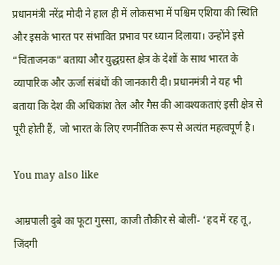प्रधानमंत्री नरेंद्र मोदी ने हाल ही में लोकसभा में पश्चिम एशिया की स्थिति और इसके भारत पर संभावित प्रभाव पर ध्यान दिलाया। उन्होंने इसे “चिंताजनक” बताया और युद्धग्रस्त क्षेत्र के देशों के साथ भारत के व्यापारिक और ऊर्जा संबंधों की जानकारी दी। प्रधानमंत्री ने यह भी बताया कि देश की अधिकांश तेल और गैस की आवश्यकताएं इसी क्षेत्र से पूरी होती हैं, जो भारत के लिए रणनीतिक रूप से अत्यंत महत्वपूर्ण है।

You may also like

आम्रपाली दुबे का फूटा गुस्सा, काजी तौकीर से बोलीं- ‘हद में रह तू, जिंदगी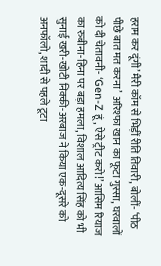हराम कर दूंगी’ मैरी कॉम से भिड़ीं रीति तिवारी, बोलीं- ‘पीठ पीछे बात मत करना’ अरिश्फा खान का फूटा गुस्सा, घरवालों को दी चेतावनी- ‘Gen-Z हूं, ऐसे ट्रीट करो!’ आसिम रियाज का रुबीना-हिना पर बड़ा हमला, विशाल आदित्य सिंह को भी सुनाई खरी-खोटी निक्की-अरबाज ने किया एक-दूसरे को अनफॉलो, शादी से पहले टूटा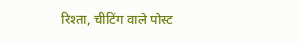रिश्ता, चीटिंग वाले पोस्ट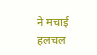ने मचाई हलचल